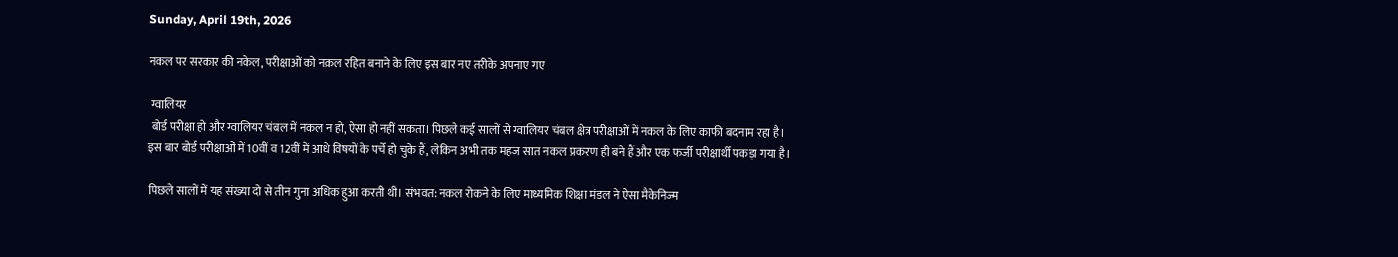Sunday, April 19th, 2026

नकल पर सरकार की नकेल, परीक्षाओं को नक़ल रहित बनाने के लिए इस बार नए तरीके अपनाए गए

 ग्वालियर
 बोर्ड परीक्षा हो और ग्वालियर चंबल में नकल न हो, ऐसा हो नहीं सकता। पिछले कई सालों से ग्वालियर चंबल क्षेत्र परीक्षाओं में नकल के लिए काफी बदनाम रहा है। इस बार बोर्ड परीक्षाओं में 10वीं व 12वीं में आधे विषयों के पर्चे हो चुके हैं, लेकिन अभी तक महज सात नकल प्रकरण ही बने हैं और एक फर्जी परीक्षार्थी पकड़ा गया है।

पिछले सालों में यह संख्या दो से तीन गुना अधिक हुआ करती थी। संभवत: नकल रोकने के लिए माध्यमिक शिक्षा मंडल ने ऐसा मैकेनिज्म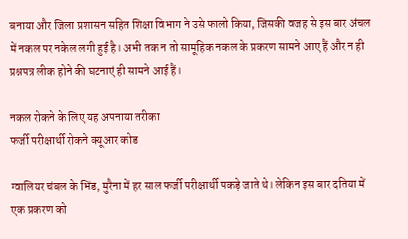बनाया और जिला प्रशासन सहित शिक्षा विभाग ने उसे फालो किया, जिसकी वजह से इस बार अंचल में नकल पर नकेल लगी हुई है। अभी तक न तो सामूहिक नकल के प्रकरण सामने आए हैं और न ही प्रश्नपत्र लीक होने की घटनाएं ही सामने आई हैं।

नकल रोकने के लिए यह अपनाया तरीका
फर्जी परीक्षार्थी रोकने क्यूआर कोड

ग्वालियर चंबल के भिंड, मुरैना में हर साल फर्जी परीक्षार्थी पकड़े जाते थे। लेकिन इस बार दतिया में एक प्रकरण को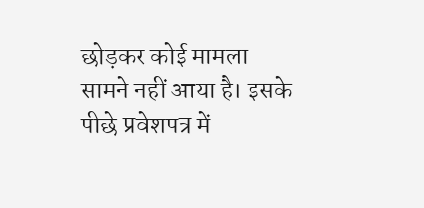छोड़कर कोई मामला सामने नहीं आया है। इसके पीछे प्रवेशपत्र में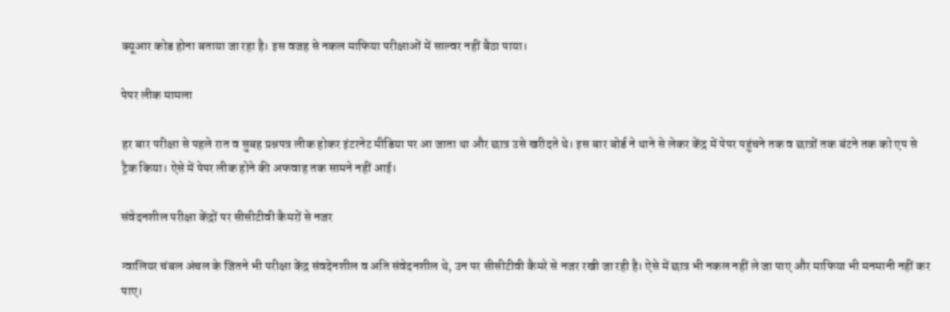क्यूआर कोड होना बताया जा रहा है। इस वजह से नकल माफिया परीक्षाओं में साल्वर नहीं बैठा पाया।

पेपर लीक मामला

हर बार परीक्षा से पहले रात व सुबह प्रश्नपत्र लीक होकर इंटरनेट मीडिया पर आ जाता था और छात्र उसे खरीदते थे। इस बार बोर्ड ने थाने से लेकर केंद्र में पेपर पहुंचने तक व छात्रों तक बंटने तक को एप से ट्रैक किया। ऐसे में पेपर लीक होने की अफवाह तक सामने नहीं आई।

संवेदनशील परीक्षा केंद्रों पर सीसीटीवी कैमरों से नजर

ग्वालियर चंबल अंचल के जितने भी परीक्षा केंद्र संवदेनशील व अति संवेदनशील थे, उन पर सीसीटीवी कैमरे से नजर रखी जा रही है। ऐसे में छात्र भी नकल नहीं ले जा पाए और माफिया भी मनमानी नहीं कर पाए।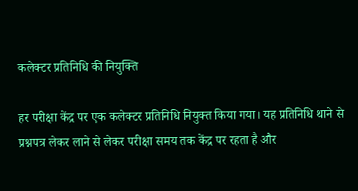कलेक्टर प्रतिनिधि की नियुक्ति

हर परीक्षा केंद्र पर एक कलेक्टर प्रतिनिधि नियुक्त किया गया। यह प्रतिनिधि थाने से प्रश्नपत्र लेकर लाने से लेकर परीक्षा समय तक केंद्र पर रहता है और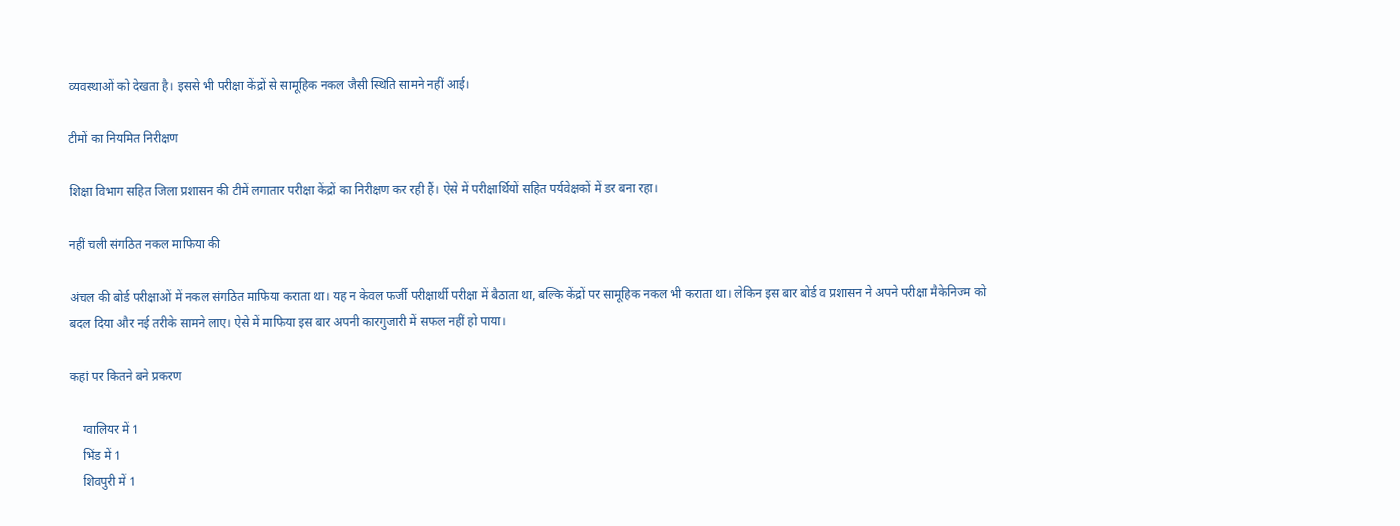व्यवस्थाओं को देखता है। इससे भी परीक्षा केंद्रों से सामूहिक नकल जैसी स्थिति सामने नहीं आई।

टीमों का नियमित निरीक्षण

शिक्षा विभाग सहित जिला प्रशासन की टीमें लगातार परीक्षा केंद्रों का निरीक्षण कर रही हैं। ऐसे में परीक्षार्थियों सहित पर्यवेक्षकों में डर बना रहा।

नहीं चली संगठित नकल माफिया की

अंचल की बोर्ड परीक्षाओं में नकल संगठित माफिया कराता था। यह न केवल फर्जी परीक्षार्थी परीक्षा में बैठाता था, बल्कि केंद्रों पर सामूहिक नकल भी कराता था। लेकिन इस बार बोर्ड व प्रशासन ने अपने परीक्षा मैकेनिज्म को बदल दिया और नई तरीके सामने लाए। ऐसे में माफिया इस बार अपनी कारगुजारी में सफल नहीं हो पाया।

कहां पर कितने बने प्रकरण

    ग्वालियर में 1
    भिंड में 1
    शिवपुरी में 1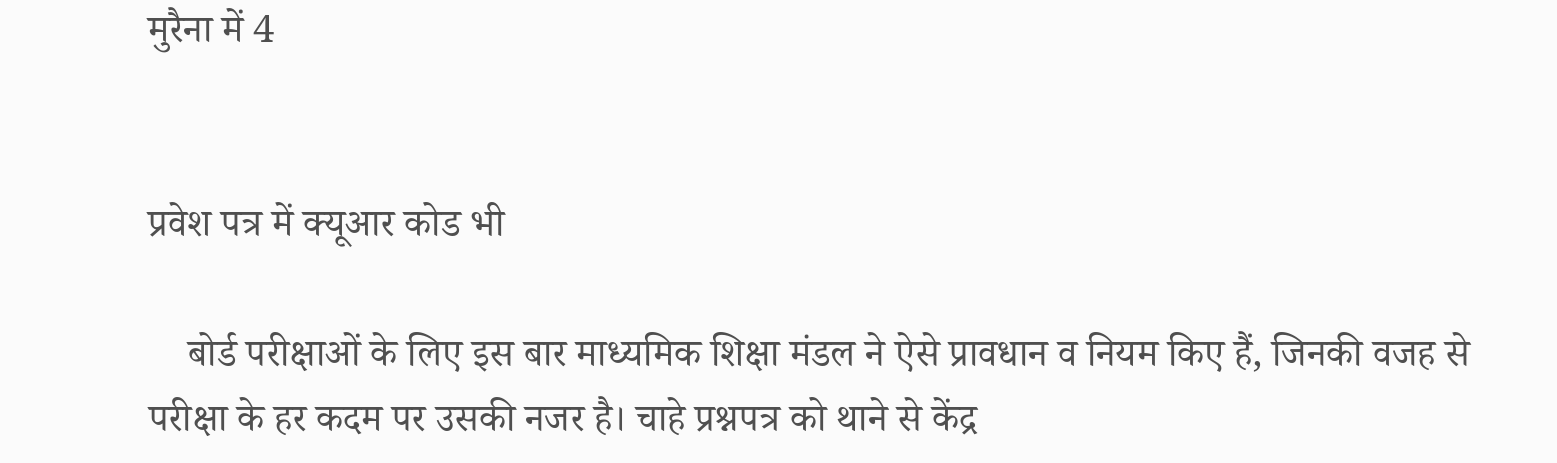मुरैना में 4


प्रवेश पत्र में क्यूआर कोड भी

    बोर्ड परीक्षाओं के लिए इस बार माध्यमिक शिक्षा मंडल ने ऐसे प्रावधान व नियम किए हैं, जिनकी वजह से परीक्षा के हर कदम पर उसकी नजर है। चाहे प्रश्नपत्र को थाने से केंद्र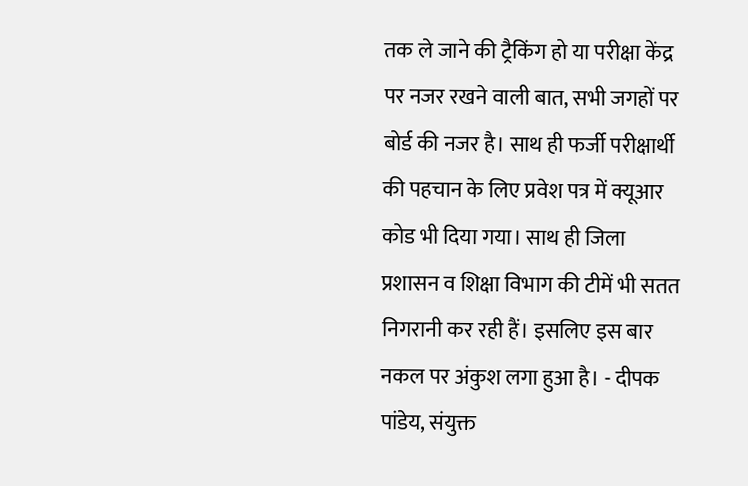तक ले जाने की ट्रैकिंग हो या परीक्षा केंद्र पर नजर रखने वाली बात, सभी जगहों पर बोर्ड की नजर है। साथ ही फर्जी परीक्षार्थी की पहचान के लिए प्रवेश पत्र में क्यूआर कोड भी दिया गया। साथ ही जिला प्रशासन व शिक्षा विभाग की टीमें भी सतत निगरानी कर रही हैं। इसलिए इस बार नकल पर अंकुश लगा हुआ है। - दीपक पांडेय, संयुक्त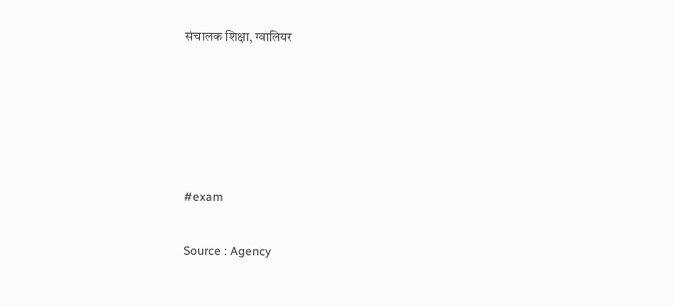संचालक शिक्षा, ग्वालियर





#exam

Source : Agency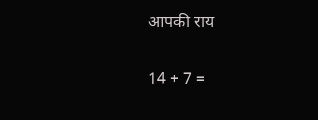आपकी राय

14 + 7 =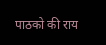पाठको की राय